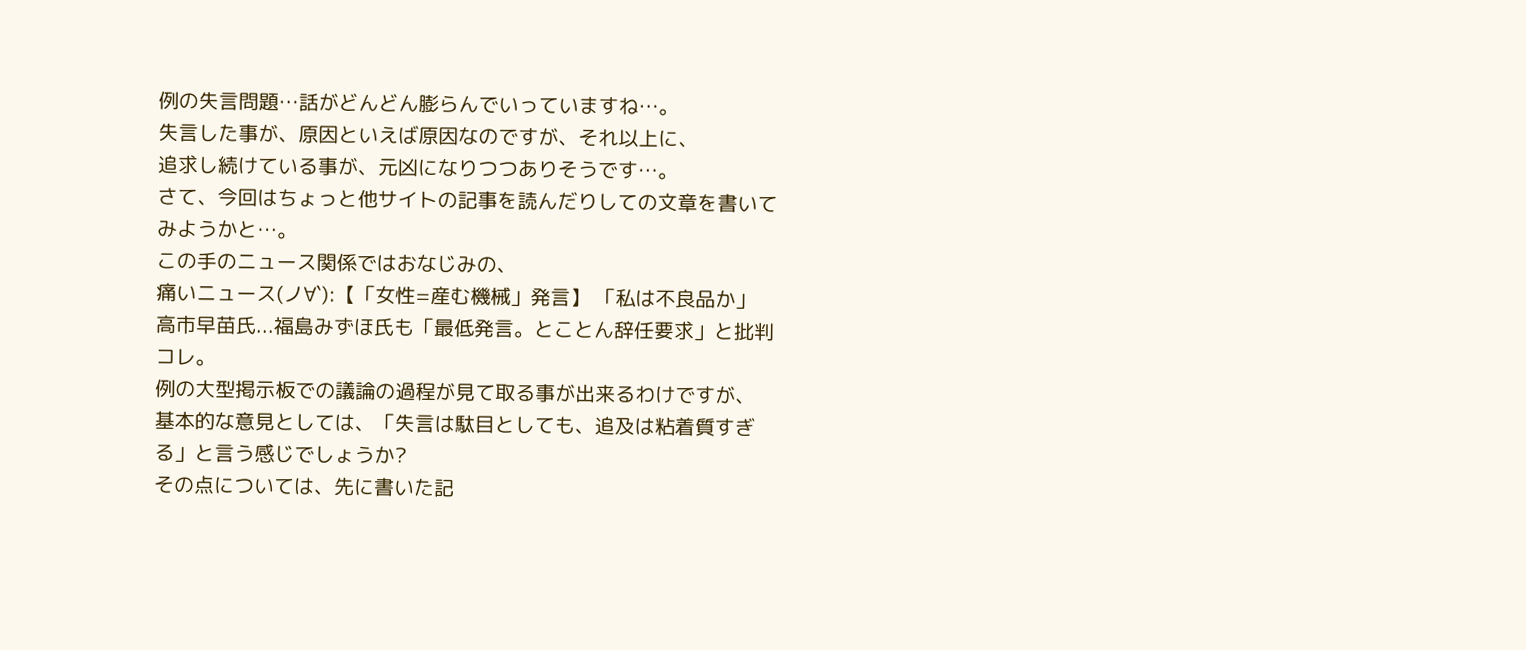例の失言問題…話がどんどん膨らんでいっていますね…。
失言した事が、原因といえば原因なのですが、それ以上に、
追求し続けている事が、元凶になりつつありそうです…。
さて、今回はちょっと他サイトの記事を読んだりしての文章を書いてみようかと…。
この手のニュース関係ではおなじみの、
痛いニュース(ノ∀`):【「女性=産む機械」発言】 「私は不良品か」 高市早苗氏...福島みずほ氏も「最低発言。とことん辞任要求」と批判
コレ。
例の大型掲示板での議論の過程が見て取る事が出来るわけですが、
基本的な意見としては、「失言は駄目としても、追及は粘着質すぎる」と言う感じでしょうか?
その点については、先に書いた記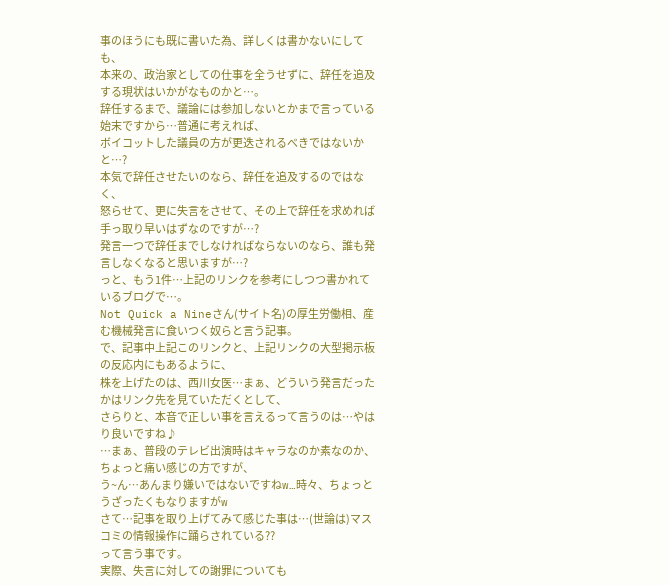事のほうにも既に書いた為、詳しくは書かないにしても、
本来の、政治家としての仕事を全うせずに、辞任を追及する現状はいかがなものかと…。
辞任するまで、議論には参加しないとかまで言っている始末ですから…普通に考えれば、
ボイコットした議員の方が更迭されるべきではないかと…?
本気で辞任させたいのなら、辞任を追及するのではなく、
怒らせて、更に失言をさせて、その上で辞任を求めれば手っ取り早いはずなのですが…?
発言一つで辞任までしなければならないのなら、誰も発言しなくなると思いますが…?
っと、もう1件…上記のリンクを参考にしつつ書かれているブログで…。
Not Quick a Nineさん(サイト名)の厚生労働相、産む機械発言に食いつく奴らと言う記事。
で、記事中上記このリンクと、上記リンクの大型掲示板の反応内にもあるように、
株を上げたのは、西川女医…まぁ、どういう発言だったかはリンク先を見ていただくとして、
さらりと、本音で正しい事を言えるって言うのは…やはり良いですね♪
…まぁ、普段のテレビ出演時はキャラなのか素なのか、ちょっと痛い感じの方ですが、
う~ん…あんまり嫌いではないですねw…時々、ちょっとうざったくもなりますがw
さて…記事を取り上げてみて感じた事は…(世論は)マスコミの情報操作に踊らされている??
って言う事です。
実際、失言に対しての謝罪についても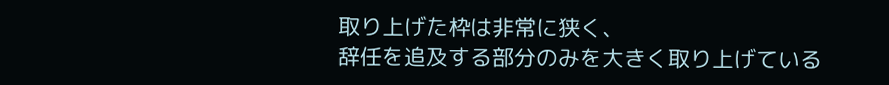取り上げた枠は非常に狭く、
辞任を追及する部分のみを大きく取り上げている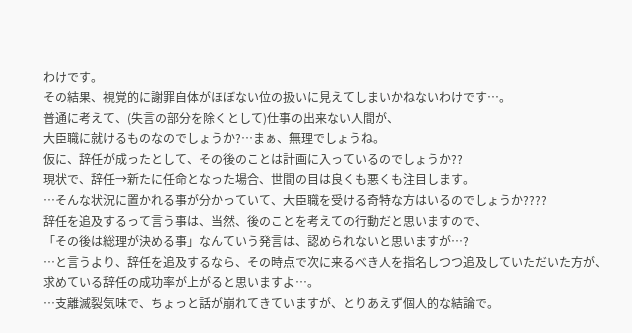わけです。
その結果、視覚的に謝罪自体がほぼない位の扱いに見えてしまいかねないわけです…。
普通に考えて、(失言の部分を除くとして)仕事の出来ない人間が、
大臣職に就けるものなのでしょうか?…まぁ、無理でしょうね。
仮に、辞任が成ったとして、その後のことは計画に入っているのでしょうか??
現状で、辞任→新たに任命となった場合、世間の目は良くも悪くも注目します。
…そんな状況に置かれる事が分かっていて、大臣職を受ける奇特な方はいるのでしょうか????
辞任を追及するって言う事は、当然、後のことを考えての行動だと思いますので、
「その後は総理が決める事」なんていう発言は、認められないと思いますが…?
…と言うより、辞任を追及するなら、その時点で次に来るべき人を指名しつつ追及していただいた方が、
求めている辞任の成功率が上がると思いますよ…。
…支離滅裂気味で、ちょっと話が崩れてきていますが、とりあえず個人的な結論で。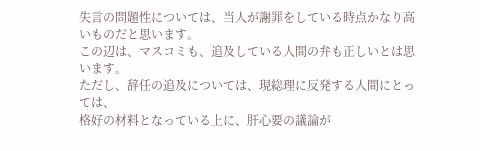失言の問題性については、当人が謝罪をしている時点かなり高いものだと思います。
この辺は、マスコミも、追及している人間の弁も正しいとは思います。
ただし、辞任の追及については、現総理に反発する人間にとっては、
格好の材料となっている上に、肝心要の議論が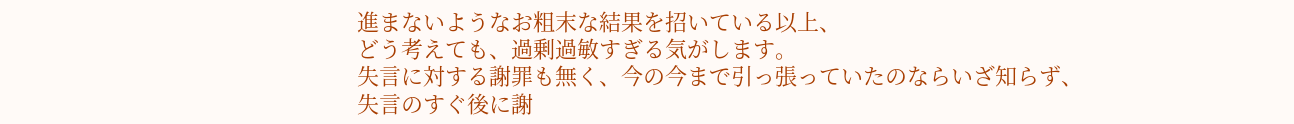進まないようなお粗末な結果を招いている以上、
どう考えても、過剰過敏すぎる気がします。
失言に対する謝罪も無く、今の今まで引っ張っていたのならいざ知らず、
失言のすぐ後に謝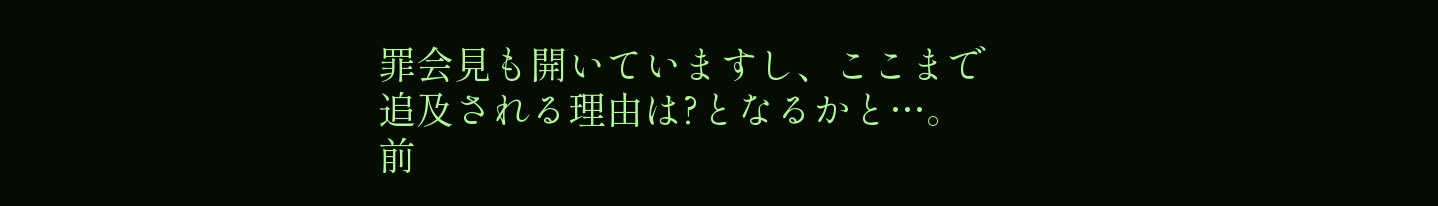罪会見も開いていますし、ここまで追及される理由は?となるかと…。
前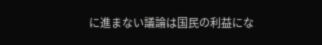に進まない議論は国民の利益にな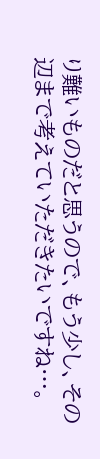り難いものだと思うので、もう少し、その辺まで考えていただきたいですね…。